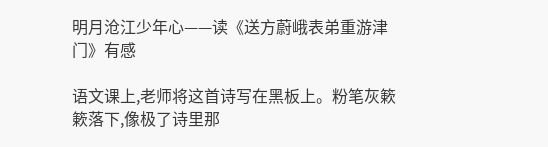明月沧江少年心——读《送方蔚峨表弟重游津门》有感

语文课上,老师将这首诗写在黑板上。粉笔灰簌簌落下,像极了诗里那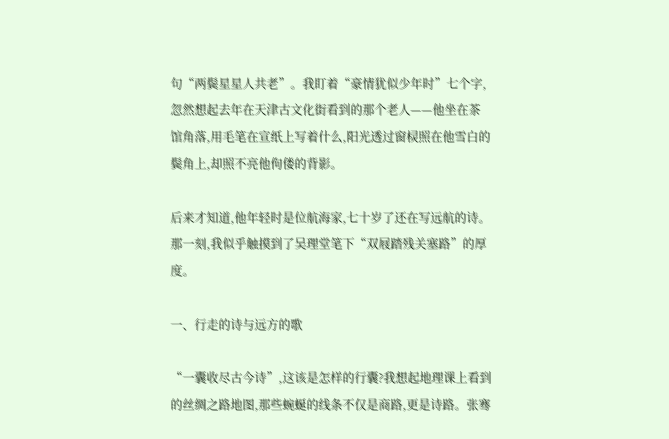句“两鬓星星人共老”。我盯着“豪情犹似少年时”七个字,忽然想起去年在天津古文化街看到的那个老人——他坐在茶馆角落,用毛笔在宣纸上写着什么,阳光透过窗棂照在他雪白的鬓角上,却照不亮他佝偻的背影。

后来才知道,他年轻时是位航海家,七十岁了还在写远航的诗。那一刻,我似乎触摸到了吴理堂笔下“双屐踏残关塞路”的厚度。

一、行走的诗与远方的歌

“一囊收尽古今诗”,这该是怎样的行囊?我想起地理课上看到的丝绸之路地图,那些蜿蜒的线条不仅是商路,更是诗路。张骞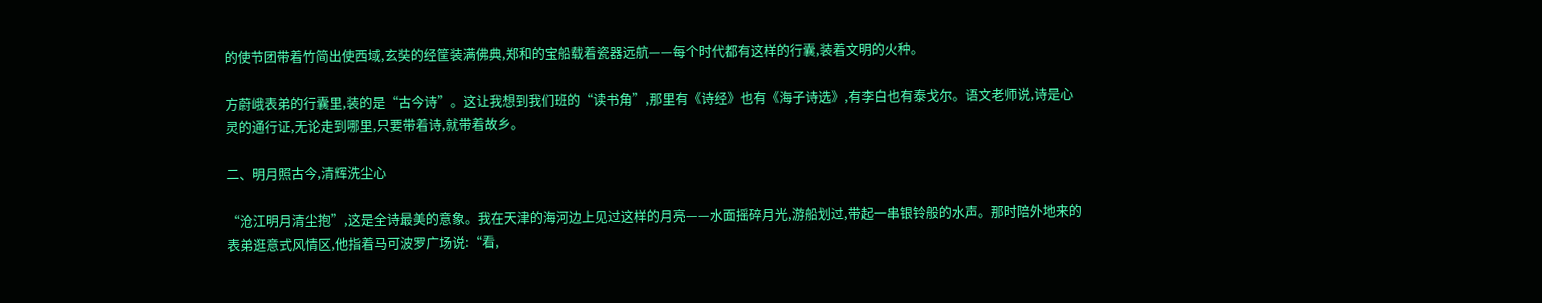的使节团带着竹简出使西域,玄奘的经筐装满佛典,郑和的宝船载着瓷器远航——每个时代都有这样的行囊,装着文明的火种。

方蔚峨表弟的行囊里,装的是“古今诗”。这让我想到我们班的“读书角”,那里有《诗经》也有《海子诗选》,有李白也有泰戈尔。语文老师说,诗是心灵的通行证,无论走到哪里,只要带着诗,就带着故乡。

二、明月照古今,清辉洗尘心

“沧江明月清尘抱”,这是全诗最美的意象。我在天津的海河边上见过这样的月亮——水面摇碎月光,游船划过,带起一串银铃般的水声。那时陪外地来的表弟逛意式风情区,他指着马可波罗广场说:“看,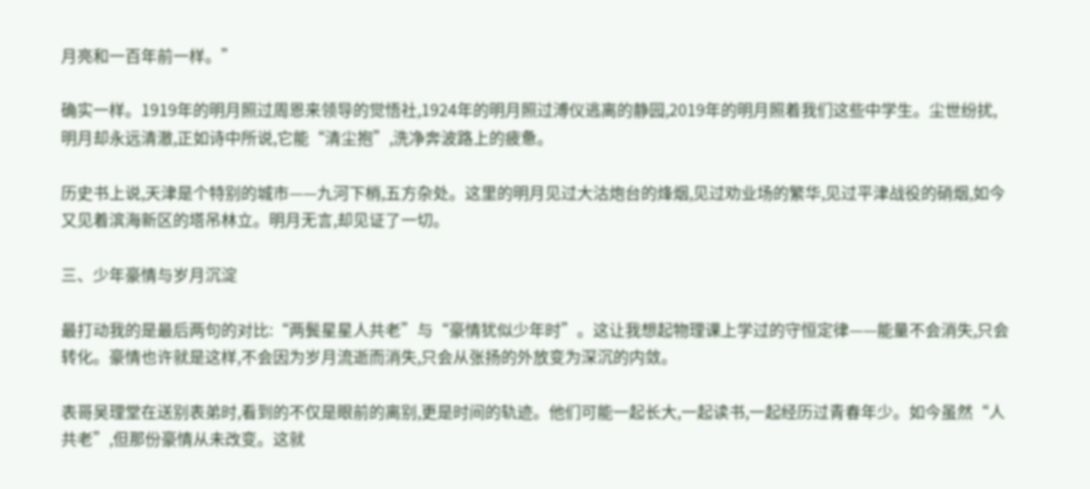月亮和一百年前一样。”

确实一样。1919年的明月照过周恩来领导的觉悟社,1924年的明月照过溥仪逃离的静园,2019年的明月照着我们这些中学生。尘世纷扰,明月却永远清澈,正如诗中所说,它能“清尘抱”,洗净奔波路上的疲惫。

历史书上说,天津是个特别的城市——九河下梢,五方杂处。这里的明月见过大沽炮台的烽烟,见过劝业场的繁华,见过平津战役的硝烟,如今又见着滨海新区的塔吊林立。明月无言,却见证了一切。

三、少年豪情与岁月沉淀

最打动我的是最后两句的对比:“两鬓星星人共老”与“豪情犹似少年时”。这让我想起物理课上学过的守恒定律——能量不会消失,只会转化。豪情也许就是这样,不会因为岁月流逝而消失,只会从张扬的外放变为深沉的内敛。

表哥吴理堂在送别表弟时,看到的不仅是眼前的离别,更是时间的轨迹。他们可能一起长大,一起读书,一起经历过青春年少。如今虽然“人共老”,但那份豪情从未改变。这就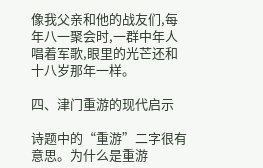像我父亲和他的战友们,每年八一聚会时,一群中年人唱着军歌,眼里的光芒还和十八岁那年一样。

四、津门重游的现代启示

诗题中的“重游”二字很有意思。为什么是重游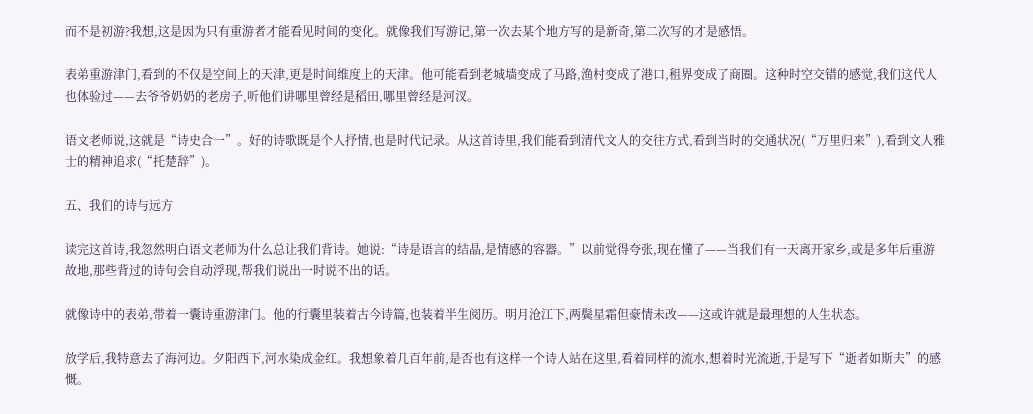而不是初游?我想,这是因为只有重游者才能看见时间的变化。就像我们写游记,第一次去某个地方写的是新奇,第二次写的才是感悟。

表弟重游津门,看到的不仅是空间上的天津,更是时间维度上的天津。他可能看到老城墙变成了马路,渔村变成了港口,租界变成了商圈。这种时空交错的感觉,我们这代人也体验过——去爷爷奶奶的老房子,听他们讲哪里曾经是稻田,哪里曾经是河汊。

语文老师说,这就是“诗史合一”。好的诗歌既是个人抒情,也是时代记录。从这首诗里,我们能看到清代文人的交往方式,看到当时的交通状况(“万里归来”),看到文人雅士的精神追求(“托楚辞”)。

五、我们的诗与远方

读完这首诗,我忽然明白语文老师为什么总让我们背诗。她说:“诗是语言的结晶,是情感的容器。”以前觉得夸张,现在懂了——当我们有一天离开家乡,或是多年后重游故地,那些背过的诗句会自动浮现,帮我们说出一时说不出的话。

就像诗中的表弟,带着一囊诗重游津门。他的行囊里装着古今诗篇,也装着半生阅历。明月沧江下,两鬓星霜但豪情未改——这或许就是最理想的人生状态。

放学后,我特意去了海河边。夕阳西下,河水染成金红。我想象着几百年前,是否也有这样一个诗人站在这里,看着同样的流水,想着时光流逝,于是写下“逝者如斯夫”的感慨。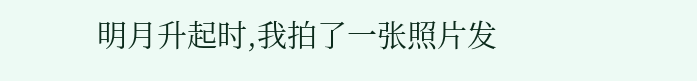明月升起时,我拍了一张照片发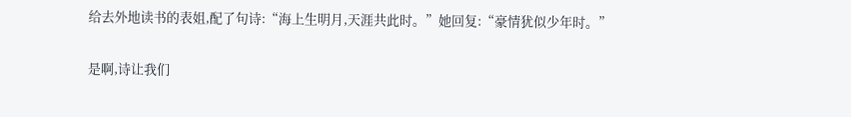给去外地读书的表姐,配了句诗:“海上生明月,天涯共此时。”她回复:“豪情犹似少年时。”

是啊,诗让我们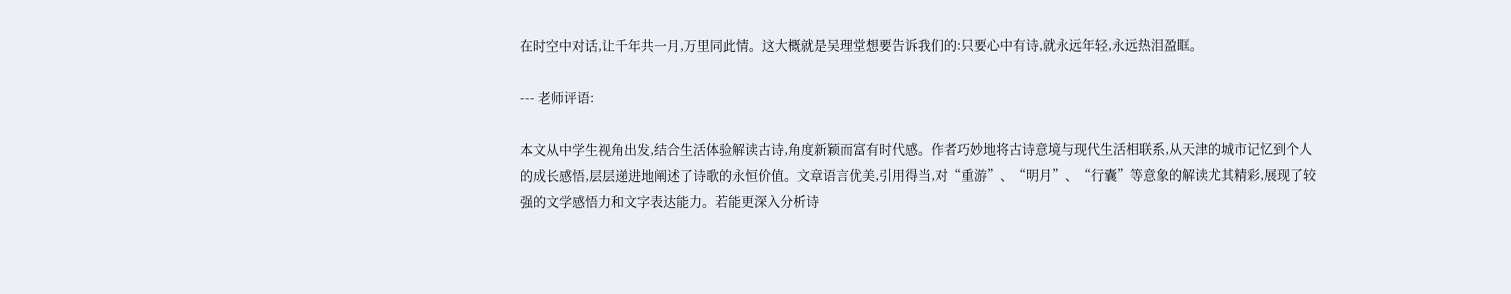在时空中对话,让千年共一月,万里同此情。这大概就是吴理堂想要告诉我们的:只要心中有诗,就永远年轻,永远热泪盈眶。

--- 老师评语:

本文从中学生视角出发,结合生活体验解读古诗,角度新颖而富有时代感。作者巧妙地将古诗意境与现代生活相联系,从天津的城市记忆到个人的成长感悟,层层递进地阐述了诗歌的永恒价值。文章语言优美,引用得当,对“重游”、“明月”、“行囊”等意象的解读尤其精彩,展现了较强的文学感悟力和文字表达能力。若能更深入分析诗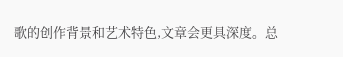歌的创作背景和艺术特色,文章会更具深度。总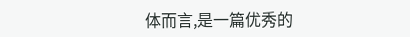体而言,是一篇优秀的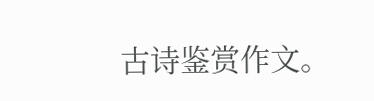古诗鉴赏作文。